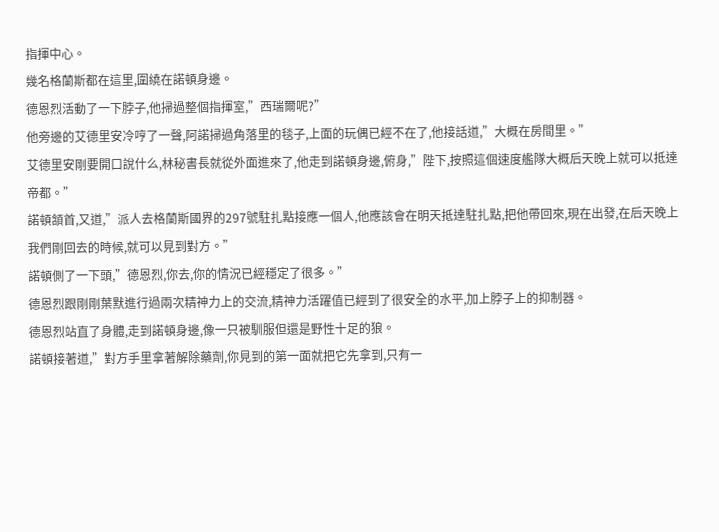指揮中心。
幾名格蘭斯都在這里,圍繞在諾頓身邊。
德恩烈活動了一下脖子,他掃過整個指揮室,”西瑞爾呢?”
他旁邊的艾德里安冷哼了一聲,阿諾掃過角落里的毯子,上面的玩偶已經不在了,他接話道,”大概在房間里。”
艾德里安剛要開口說什么,林秘書長就從外面進來了,他走到諾頓身邊,俯身,”陛下,按照這個速度艦隊大概后天晚上就可以抵達帝都。”
諾頓頷首,又道,”派人去格蘭斯國界的297號駐扎點接應一個人,他應該會在明天抵達駐扎點,把他帶回來,現在出發,在后天晚上我們剛回去的時候,就可以見到對方。”
諾頓側了一下頭,”德恩烈,你去,你的情況已經穩定了很多。”
德恩烈跟剛剛葉默進行過兩次精神力上的交流,精神力活躍值已經到了很安全的水平,加上脖子上的抑制器。
德恩烈站直了身體,走到諾頓身邊,像一只被馴服但還是野性十足的狼。
諾頓接著道,”對方手里拿著解除藥劑,你見到的第一面就把它先拿到,只有一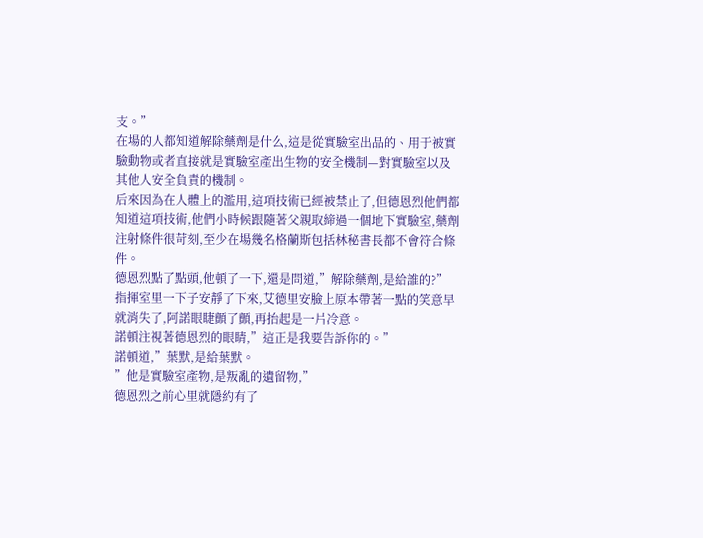支。”
在場的人都知道解除藥劑是什么,這是從實驗室出品的、用于被實驗動物或者直接就是實驗室產出生物的安全機制—對實驗室以及其他人安全負責的機制。
后來因為在人體上的濫用,這項技術已經被禁止了,但德恩烈他們都知道這項技術,他們小時候跟隨著父親取締過一個地下實驗室,藥劑注射條件很苛刻,至少在場幾名格蘭斯包括林秘書長都不會符合條件。
德恩烈點了點頭,他頓了一下,還是問道,”解除藥劑,是給誰的?”
指揮室里一下子安靜了下來,艾德里安臉上原本帶著一點的笑意早就消失了,阿諾眼睫顫了顫,再抬起是一片冷意。
諾頓注視著德恩烈的眼睛,”這正是我要告訴你的。”
諾頓道,”葉默,是給葉默。
”他是實驗室產物,是叛亂的遺留物,”
德恩烈之前心里就隱約有了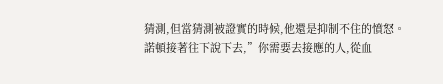猜測,但當猜測被證實的時候,他還是抑制不住的憤怒。
諾頓接著往下說下去,”你需要去接應的人,從血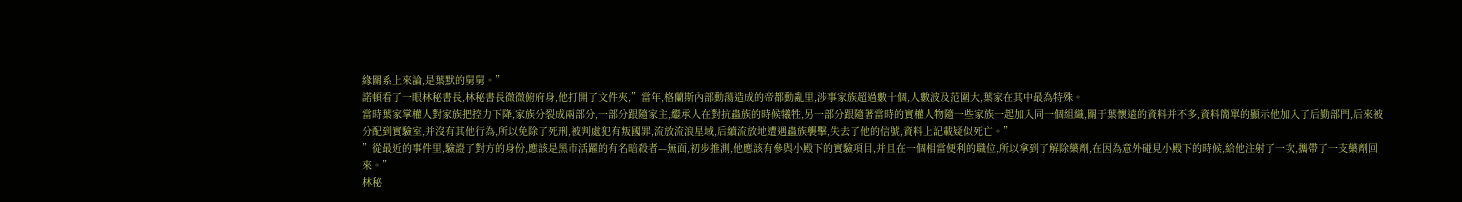緣關系上來論,是葉默的舅舅。”
諾頓看了一眼林秘書長,林秘書長微微俯府身,他打開了文件夾,”當年,格蘭斯內部動蕩造成的帝都動亂里,涉事家族超過數十個,人數波及范圍大,葉家在其中最為特殊。
當時葉家掌權人對家族把控力下降,家族分裂成兩部分,一部分跟隨家主,繼承人在對抗蟲族的時候犧牲,另一部分跟隨著當時的實權人物隨一些家族一起加入同一個組織,關于葉懷遠的資料并不多,資料簡單的顯示他加入了后勤部門,后來被分配到實驗室,并沒有其他行為,所以免除了死刑,被判處犯有叛國罪,流放流浪星域,后續流放地遭遇蟲族襲擊,失去了他的信號,資料上記載疑似死亡。”
”從最近的事件里,驗證了對方的身份,應該是黑市活躍的有名暗殺者—無面,初步推測,他應該有參與小殿下的實驗項目,并且在一個相當便利的職位,所以拿到了解除藥劑,在因為意外碰見小殿下的時候,給他注射了一次,攜帶了一支藥劑回來。”
林秘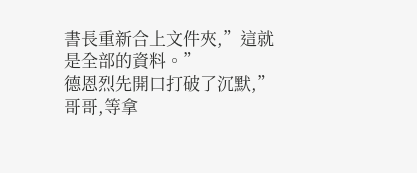書長重新合上文件夾,”這就是全部的資料。”
德恩烈先開口打破了沉默,”哥哥,等拿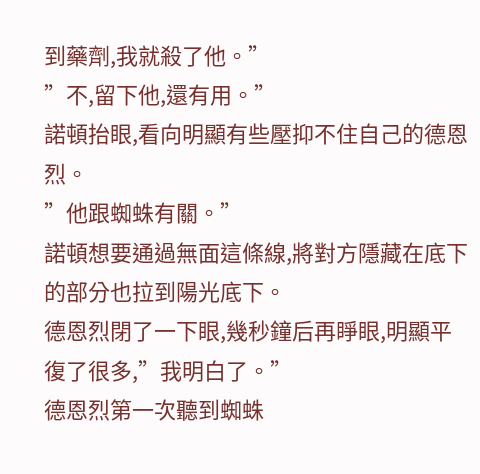到藥劑,我就殺了他。”
”不,留下他,還有用。”
諾頓抬眼,看向明顯有些壓抑不住自己的德恩烈。
”他跟蜘蛛有關。”
諾頓想要通過無面這條線,將對方隱藏在底下的部分也拉到陽光底下。
德恩烈閉了一下眼,幾秒鐘后再睜眼,明顯平復了很多,”我明白了。”
德恩烈第一次聽到蜘蛛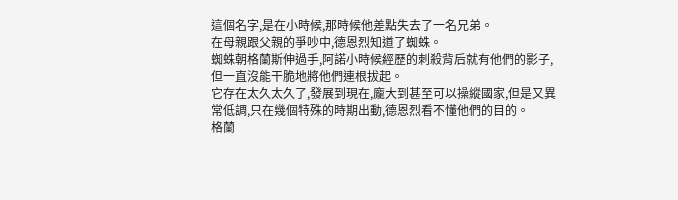這個名字,是在小時候,那時候他差點失去了一名兄弟。
在母親跟父親的爭吵中,德恩烈知道了蜘蛛。
蜘蛛朝格蘭斯伸過手,阿諾小時候經歷的刺殺背后就有他們的影子,但一直沒能干脆地將他們連根拔起。
它存在太久太久了,發展到現在,龐大到甚至可以操縱國家,但是又異常低調,只在幾個特殊的時期出動,德恩烈看不懂他們的目的。
格蘭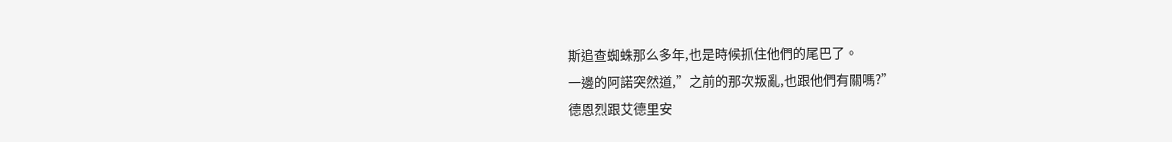斯追查蜘蛛那么多年,也是時候抓住他們的尾巴了。
一邊的阿諾突然道,”之前的那次叛亂,也跟他們有關嗎?”
德恩烈跟艾德里安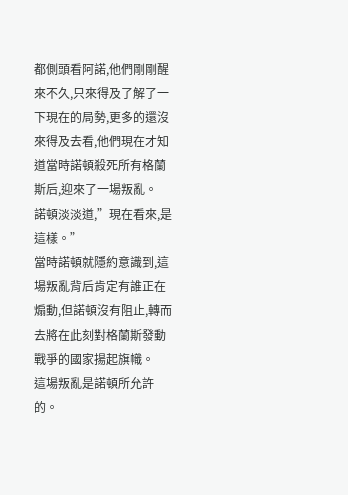都側頭看阿諾,他們剛剛醒來不久,只來得及了解了一下現在的局勢,更多的還沒來得及去看,他們現在才知道當時諾頓殺死所有格蘭斯后,迎來了一場叛亂。
諾頓淡淡道,”現在看來,是這樣。”
當時諾頓就隱約意識到,這場叛亂背后肯定有誰正在煽動,但諾頓沒有阻止,轉而去將在此刻對格蘭斯發動戰爭的國家揚起旗幟。
這場叛亂是諾頓所允許的。